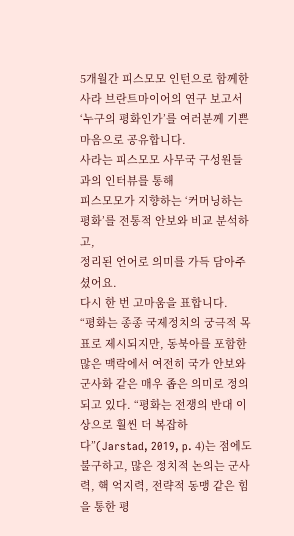5개월간 피스모모 인턴으로 함께한 사라 브란트마이어의 연구 보고서
‘누구의 평화인가’를 여러분께 기쁜 마음으로 공유합니다.
사라는 피스모모 사무국 구성원들과의 인터뷰를 통해
피스모모가 지향하는 ‘커머닝하는 평화’를 전통적 안보와 비교 분석하고,
정리된 언어로 의미를 가득 담아주셨어요.
다시 한 번 고마움을 표합니다.
“평화는 종종 국제정치의 궁극적 목표로 제시되지만, 동북아를 포함한 많은 맥락에서 여전히 국가 안보와 군사화 같은 매우 좁은 의미로 정의되고 있다. “평화는 전쟁의 반대 이상으로 훨씬 더 복잡하다”(Jarstad, 2019, p. 4)는 점에도 불구하고, 많은 정치적 논의는 군사력, 핵 억지력, 전략적 동맹 같은 힘을 통한 평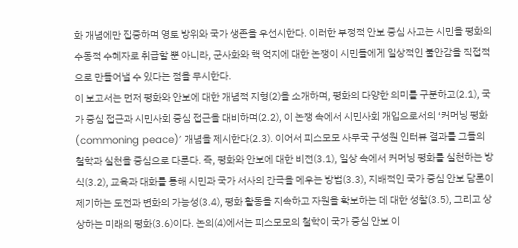화 개념에만 집중하며 영토 방위와 국가 생존을 우선시한다. 이러한 부정적 안보 중심 사고는 시민을 평화의 수동적 수혜자로 취급할 뿐 아니라, 군사화와 핵 억지에 대한 논쟁이 시민들에게 일상적인 불안감을 직접적으로 만들어낼 수 있다는 점을 무시한다.
이 보고서는 먼저 평화와 안보에 대한 개념적 지형(2)을 소개하며, 평화의 다양한 의미를 구분하고(2.1), 국가 중심 접근과 시민사회 중심 접근을 대비하며(2.2), 이 논쟁 속에서 시민사회 개입으로서의 ‘커머닝 평화(commoning peace)’ 개념을 제시한다(2.3). 이어서 피스모모 사무국 구성원 인터뷰 결과를 그들의 철학과 실천을 중심으로 다룬다. 즉, 평화와 안보에 대한 비전(3.1), 일상 속에서 커머닝 평화를 실천하는 방식(3.2), 교육과 대화를 통해 시민과 국가 서사의 간극을 메우는 방법(3.3), 지배적인 국가 중심 안보 담론이 제기하는 도전과 변화의 가능성(3.4), 평화 활동을 지속하고 자원을 확보하는 데 대한 성찰(3.5), 그리고 상상하는 미래의 평화(3.6)이다. 논의(4)에서는 피스모모의 철학이 국가 중심 안보 이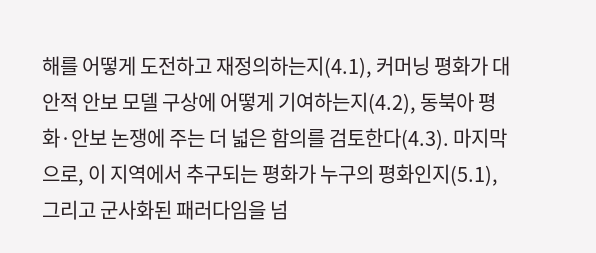해를 어떻게 도전하고 재정의하는지(4.1), 커머닝 평화가 대안적 안보 모델 구상에 어떻게 기여하는지(4.2), 동북아 평화·안보 논쟁에 주는 더 넓은 함의를 검토한다(4.3). 마지막으로, 이 지역에서 추구되는 평화가 누구의 평화인지(5.1), 그리고 군사화된 패러다임을 넘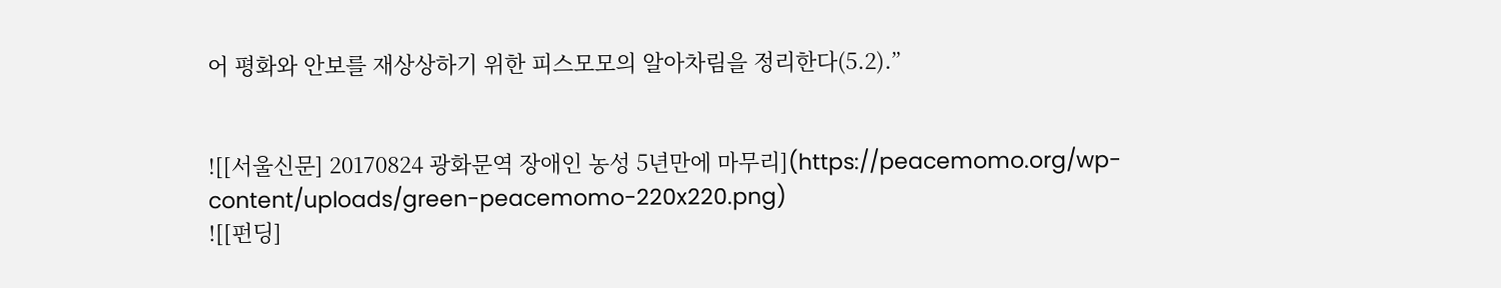어 평화와 안보를 재상상하기 위한 피스모모의 알아차림을 정리한다(5.2).”


![[서울신문] 20170824 광화문역 장애인 농성 5년만에 마무리](https://peacemomo.org/wp-content/uploads/green-peacemomo-220x220.png)
![[펀딩]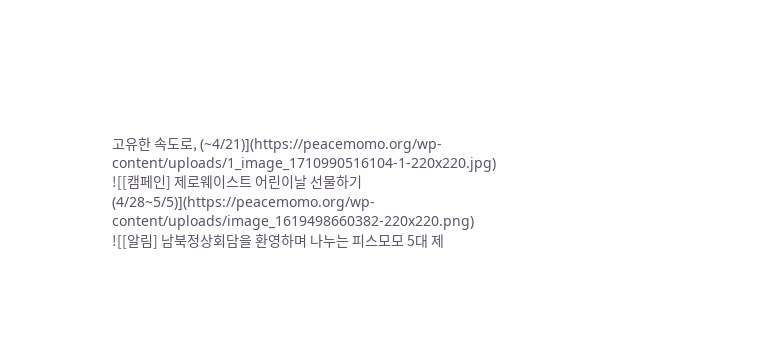고유한 속도로, (~4/21)](https://peacemomo.org/wp-content/uploads/1_image_1710990516104-1-220x220.jpg)
![[캠페인] 제로웨이스트 어린이날 선물하기(4/28~5/5)](https://peacemomo.org/wp-content/uploads/image_1619498660382-220x220.png)
![[알림] 남북정상회담을 환영하며 나누는 피스모모 5대 제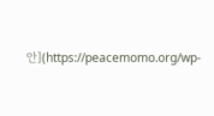안](https://peacemomo.org/wp-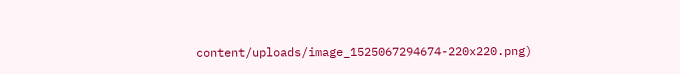content/uploads/image_1525067294674-220x220.png)